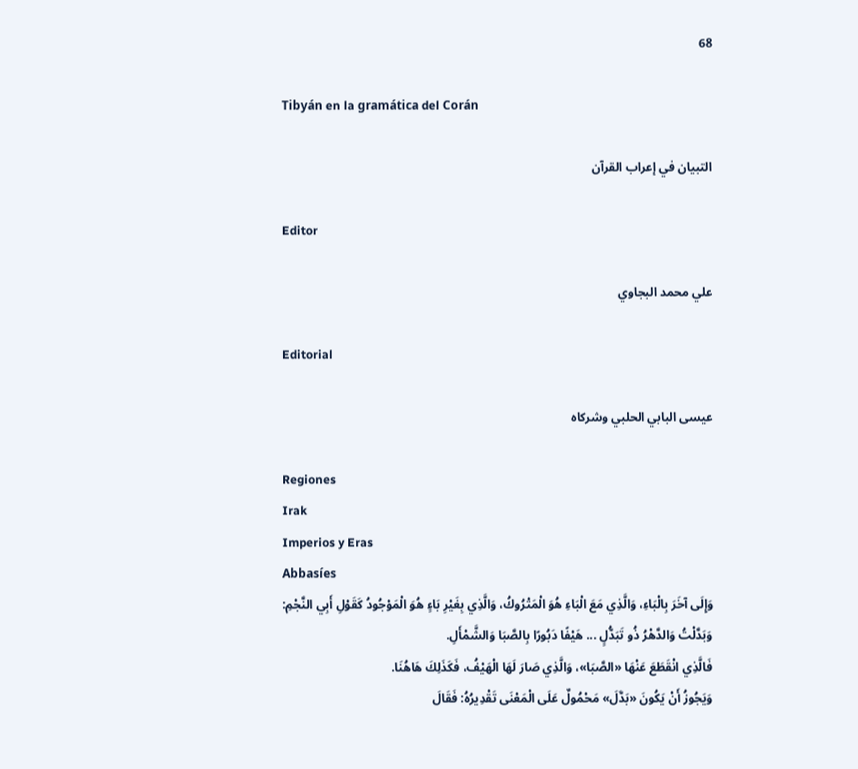68

Tibyán en la gramática del Corán

التبيان في إعراب القرآن

Editor

علي محمد البجاوي

Editorial

عيسى البابي الحلبي وشركاه

Regiones
Irak
Imperios y Eras
Abbasíes
وَإِلَى آخَرَ بِالْبَاءِ، وَالَّذِي مَعَ الْبَاءِ هُوَ الْمَتْرُوكُ، وَالَّذِي بِغَيْرِ بَاءٍ هُوَ الْمَوْجُودُ كَقَوْلِ أَبِي النَّجْمِ:
وَبَدَّلْتُ وَالدَّهْرُ ذُو تَبَدُّلٍ ... هَيْفًا دَبُورًا بِالصَّبَا وَالشَّمْأَلِ.
فَالَّذِي انْقَطَعَ عَنْهَا «الصَّبَا»، وَالَّذِي صَارَ لَهَا الْهَيْفُ، فَكَذَلِكَ هَاهُنَا.
وَيَجُوزُ أَنْ يَكُونَ «بَدَّلَ» مَحْمُولٌ عَلَى الْمَعْنَى تَقْدِيرُهُ: فَقَالَ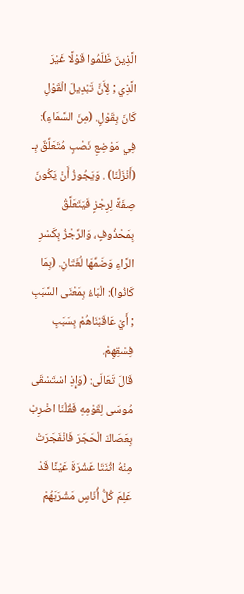الَّذِينَ ظَلَمُوا قَوْلًا غَيْرَ الَّذِي ; لِأَنَّ تَبْدِيلَ الْقَوْلِ كَانَ بِقَوْلٍ. (مِنَ السَّمَاءِ): فِي مَوْضِعِ نَصْبٍ مُتَعَلِّقٌ بِـ (أَنْزَلْنَا) . وَيَجُوزُ أَنْ يَكُونَ صِفَةً لِرِجْزٍ فَيَتَعَلَّقُ بِمَحْذُوفٍ، وَالرِّجْزُ بِكَسْرِ الرَّاءِ وَضَمِّهَا لُغَتَانِ. (بِمَا كَانُوا): الْبَاءُ بِمَعْنَى السَّبَبِ ; أَيْ عَاقَبْنَاهُمْ بِسَبَبِ فِسْقِهِمْ.
قَالَ تَعَالَى: (وَإِذِ اسْتَسْقَى مُوسَى لِقَوْمِهِ فَقُلْنَا اضْرِبْ بِعَصَاكَ الْحَجَرَ فَانْفَجَرَتْ مِنْهُ اثْنَتَا عَشْرَةَ عَيْنًا قَدْ عَلِمَ كُلُّ أُنَاسٍ مَشْرَبَهُمْ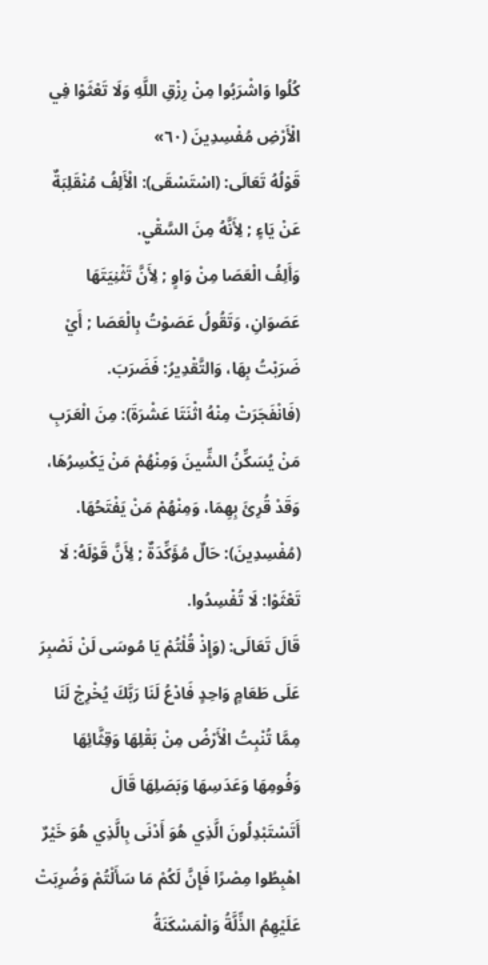كُلُوا وَاشْرَبُوا مِنْ رِزْقِ اللَّهِ وَلَا تَعْثَوْا فِي الْأَرْضِ مُفْسِدِينَ (٦٠»
قَوْلُهُ تَعَالَى: (اسْتَسْقَى): الْأَلِفُ مُنْقَلِبَةٌ عَنْ يَاءٍ ; لِأَنَّهُ مِنَ السَّقْيِ.
وَأَلِفُ الْعَصَا مِنْ وَاوٍ ; لِأَنَّ تَثْنِيَتَهَا عَصَوَانِ، وَتَقُولُ عَصَوْتُ بِالْعَصَا ; أَيْ ضَرَبْتُ بِهَا، وَالتَّقْدِيرُ: فَضَرَبَ.
(فَانْفَجَرَتْ مِنْهُ اثْنَتَا عَشْرَةَ): مِنَ الْعَرَبِ مَنْ يُسَكِّنُ الشِّينَ وَمِنْهُمْ مَنْ يَكْسِرُهَا، وَقَدْ قُرِئَ بِهِمَا، وَمِنْهُمْ مَنْ يَفْتَحُهَا. (مُفْسِدِينَ): حَالٌ مُؤَكِّدَةٌ ; لِأَنَّ قَوْلَهُ: لَا تَعْثَوْا: لَا تُفْسِدُوا.
قَالَ تَعَالَى: (وَإِذْ قُلْتُمْ يَا مُوسَى لَنْ نَصْبِرَ عَلَى طَعَامٍ وَاحِدٍ فَادْعُ لَنَا رَبَّكَ يُخْرِجْ لَنَا مِمَّا تُنْبِتُ الْأَرْضُ مِنْ بَقْلِهَا وَقِثَّائِهَا وَفُومِهَا وَعَدَسِهَا وَبَصَلِهَا قَالَ أَتَسْتَبْدِلُونَ الَّذِي هُوَ أَدْنَى بِالَّذِي هُوَ خَيْرٌ اهْبِطُوا مِصْرًا فَإِنَّ لَكُمْ مَا سَأَلْتُمْ وَضُرِبَتْ عَلَيْهِمُ الذِّلَّةُ وَالْمَسْكَنَةُ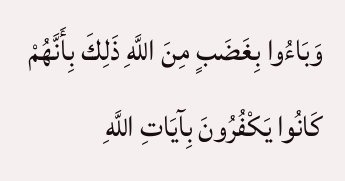وَبَاءُوا بِغَضَبٍ مِنَ اللَّهِ ذَلِكَ بِأَنَّهُمْ كَانُوا يَكْفُرُونَ بِآيَاتِ اللَّهِ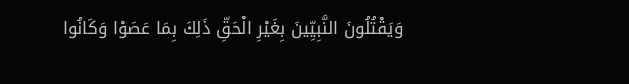وَيَقْتُلُونَ النَّبِيِّينَ بِغَيْرِ الْحَقِّ ذَلِكَ بِمَا عَصَوْا وَكَانُوا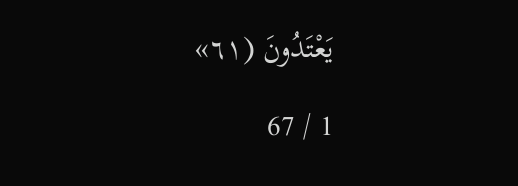يَعْتَدُونَ (٦١»

1 / 67